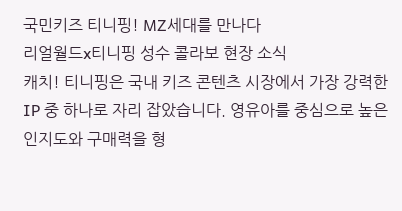국민키즈 티니핑! MZ세대를 만나다
리얼월드x티니핑 성수 콜라보 현장 소식
캐치! 티니핑은 국내 키즈 콘텐츠 시장에서 가장 강력한 IP 중 하나로 자리 잡았습니다. 영유아를 중심으로 높은 인지도와 구매력을 형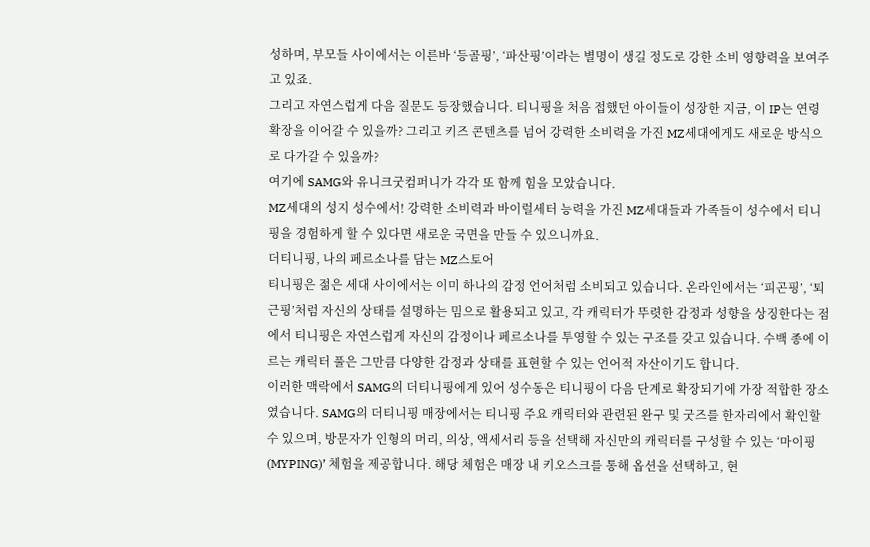성하며, 부모들 사이에서는 이른바 ‘등골핑’, ‘파산핑’이라는 별명이 생길 정도로 강한 소비 영향력을 보여주고 있죠.
그리고 자연스럽게 다음 질문도 등장했습니다. 티니핑을 처음 접했던 아이들이 성장한 지금, 이 IP는 연령 확장을 이어갈 수 있을까? 그리고 키즈 콘텐츠를 넘어 강력한 소비력을 가진 MZ세대에게도 새로운 방식으로 다가갈 수 있을까?
여기에 SAMG와 유니크굿컴퍼니가 각각 또 함께 힘을 모았습니다.
MZ세대의 성지 성수에서! 강력한 소비력과 바이럴세터 능력을 가진 MZ세대들과 가족들이 성수에서 티니핑을 경험하게 할 수 있다면 새로운 국면을 만들 수 있으니까요.
더티니핑, 나의 페르소나를 담는 MZ스토어
티니핑은 젊은 세대 사이에서는 이미 하나의 감정 언어처럼 소비되고 있습니다. 온라인에서는 ‘피곤핑’, ‘퇴근핑’처럼 자신의 상태를 설명하는 밈으로 활용되고 있고, 각 캐릭터가 뚜렷한 감정과 성향을 상징한다는 점에서 티니핑은 자연스럽게 자신의 감정이나 페르소나를 투영할 수 있는 구조를 갖고 있습니다. 수백 종에 이르는 캐릭터 풀은 그만큼 다양한 감정과 상태를 표현할 수 있는 언어적 자산이기도 합니다.
이러한 맥락에서 SAMG의 더티니핑에게 있어 성수동은 티니핑이 다음 단계로 확장되기에 가장 적합한 장소였습니다. SAMG의 더티니핑 매장에서는 티니핑 주요 캐릭터와 관련된 완구 및 굿즈를 한자리에서 확인할 수 있으며, 방문자가 인형의 머리, 의상, 액세서리 등을 선택해 자신만의 캐릭터를 구성할 수 있는 ‘마이핑(MYPING)’ 체험을 제공합니다. 해당 체험은 매장 내 키오스크를 통해 옵션을 선택하고, 현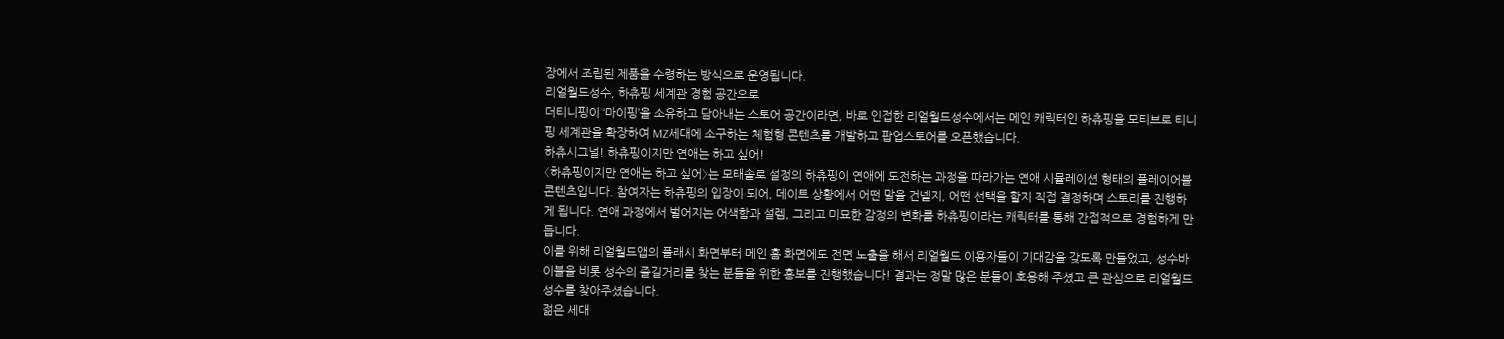장에서 조립된 제품을 수령하는 방식으로 운영됩니다.
리얼월드성수, 하츄핑 세계관 경험 공간으로
더티니핑이 ‘마이핑’을 소유하고 담아내는 스토어 공간이라면, 바로 인접한 리얼월드성수에서는 메인 캐릭터인 하츄핑을 모티브로 티니핑 세계관을 확장하여 MZ세대에 소구하는 체험형 콘텐츠를 개발하고 팝업스토어를 오픈했습니다.
하츄시그널! 하츄핑이지만 연애는 하고 싶어!
〈하츄핑이지만 연애는 하고 싶어〉는 모태솔로 설정의 하츄핑이 연애에 도전하는 과정을 따라가는 연애 시뮬레이션 형태의 플레이어블 콘텐츠입니다. 참여자는 하츄핑의 입장이 되어, 데이트 상황에서 어떤 말을 건넬지, 어떤 선택을 할지 직접 결정하며 스토리를 진행하게 됩니다. 연애 과정에서 벌어지는 어색함과 설렘, 그리고 미묘한 감정의 변화를 하츄핑이라는 캐릭터를 통해 간접적으로 경험하게 만듭니다.
이를 위해 리얼월드앱의 플래시 화면부터 메인 홈 화면에도 전면 노출을 해서 리얼월드 이용자들이 기대감을 갖도록 만들었고, 성수바이블을 비롯 성수의 즐길거리를 찾는 분들을 위한 홍보를 진행했습니다! 결과는 정말 많은 분들이 호응해 주셨고 큰 관심으로 리얼월드성수를 찾아주셨습니다.
젊은 세대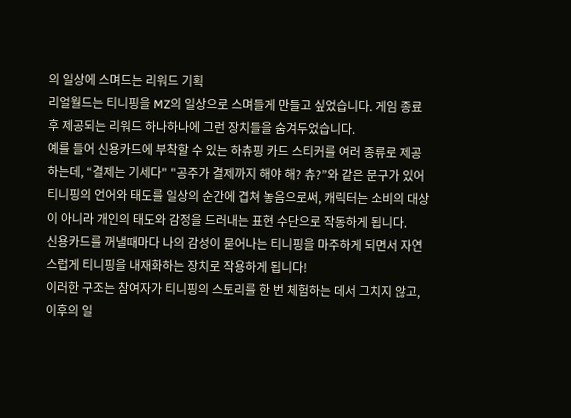의 일상에 스며드는 리워드 기획
리얼월드는 티니핑을 MZ의 일상으로 스며들게 만들고 싶었습니다. 게임 종료 후 제공되는 리워드 하나하나에 그런 장치들을 숨겨두었습니다.
예를 들어 신용카드에 부착할 수 있는 하츄핑 카드 스티커를 여러 종류로 제공하는데, “결제는 기세다" "공주가 결제까지 해야 해? 츄?”와 같은 문구가 있어 티니핑의 언어와 태도를 일상의 순간에 겹쳐 놓음으로써, 캐릭터는 소비의 대상이 아니라 개인의 태도와 감정을 드러내는 표현 수단으로 작동하게 됩니다.
신용카드를 꺼낼때마다 나의 감성이 묻어나는 티니핑을 마주하게 되면서 자연스럽게 티니핑을 내재화하는 장치로 작용하게 됩니다!
이러한 구조는 참여자가 티니핑의 스토리를 한 번 체험하는 데서 그치지 않고, 이후의 일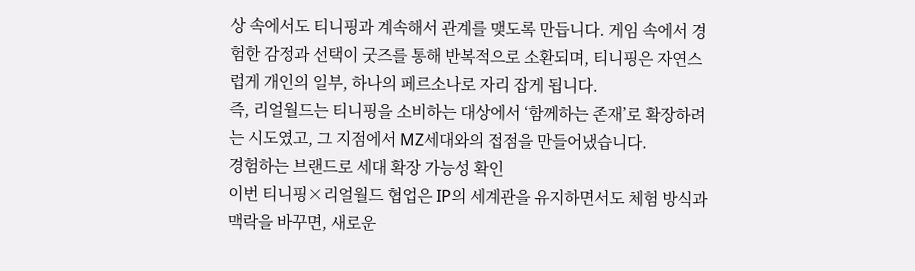상 속에서도 티니핑과 계속해서 관계를 맺도록 만듭니다. 게임 속에서 경험한 감정과 선택이 굿즈를 통해 반복적으로 소환되며, 티니핑은 자연스럽게 개인의 일부, 하나의 페르소나로 자리 잡게 됩니다.
즉, 리얼월드는 티니핑을 소비하는 대상에서 ‘함께하는 존재’로 확장하려는 시도였고, 그 지점에서 MZ세대와의 접점을 만들어냈습니다.
경험하는 브랜드로 세대 확장 가능성 확인
이번 티니핑×리얼월드 협업은 IP의 세계관을 유지하면서도 체험 방식과 맥락을 바꾸면, 새로운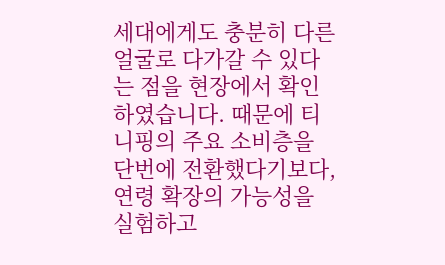세대에게도 충분히 다른 얼굴로 다가갈 수 있다는 점을 현장에서 확인하였습니다. 때문에 티니핑의 주요 소비층을 단번에 전환했다기보다, 연령 확장의 가능성을 실험하고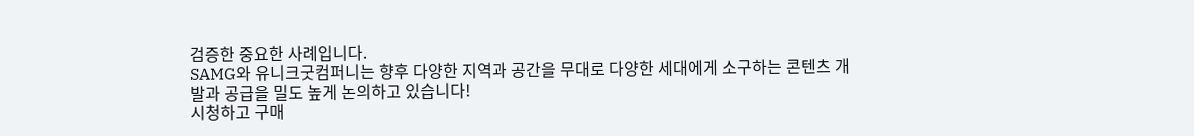검증한 중요한 사례입니다.
SAMG와 유니크굿컴퍼니는 향후 다양한 지역과 공간을 무대로 다양한 세대에게 소구하는 콘텐츠 개발과 공급을 밀도 높게 논의하고 있습니다!
시청하고 구매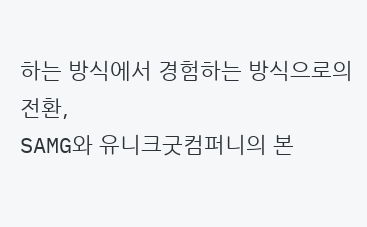하는 방식에서 경험하는 방식으로의 전환,
SAMG와 유니크굿컴퍼니의 본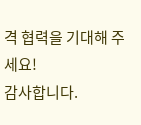격 협력을 기대해 주세요!
감사합니다.